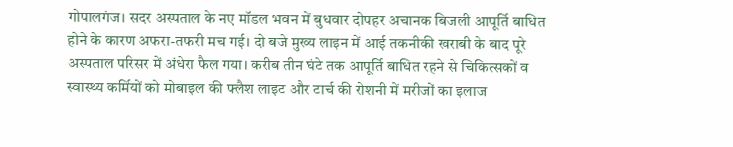गोपालगंज। सदर अस्पताल के नए मॉडल भवन में बुधवार दोपहर अचानक बिजली आपूर्ति बाधित होने के कारण अफरा-तफरी मच गई। दो बजे मुख्य लाइन में आई तकनीकी खराबी के बाद पूरे अस्पताल परिसर में अंधेरा फैल गया। करीब तीन घंटे तक आपूर्ति बाधित रहने से चिकित्सकों व स्वास्थ्य कर्मियों को मोबाइल की फ्लैश लाइट और टार्च की रोशनी में मरीजों का इलाज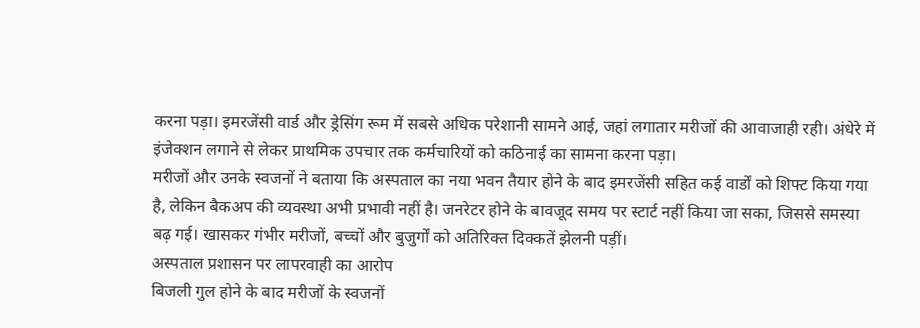करना पड़ा। इमरजेंसी वार्ड और ड्रेसिंग रूम में सबसे अधिक परेशानी सामने आई, जहां लगातार मरीजों की आवाजाही रही। अंधेरे में इंजेक्शन लगाने से लेकर प्राथमिक उपचार तक कर्मचारियों को कठिनाई का सामना करना पड़ा।
मरीजों और उनके स्वजनों ने बताया कि अस्पताल का नया भवन तैयार होने के बाद इमरजेंसी सहित कई वार्डों को शिफ्ट किया गया है, लेकिन बैकअप की व्यवस्था अभी प्रभावी नहीं है। जनरेटर होने के बावजूद समय पर स्टार्ट नहीं किया जा सका, जिससे समस्या बढ़ गई। खासकर गंभीर मरीजों, बच्चों और बुजुर्गों को अतिरिक्त दिक्कतें झेलनी पड़ीं।
अस्पताल प्रशासन पर लापरवाही का आरोप
बिजली गुल होने के बाद मरीजों के स्वजनों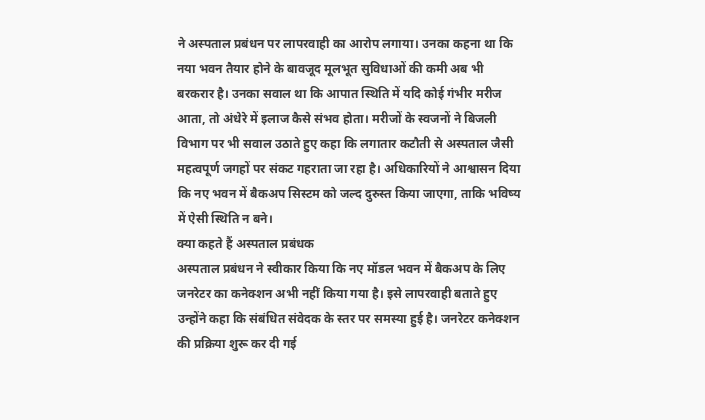ने अस्पताल प्रबंधन पर लापरवाही का आरोप लगाया। उनका कहना था कि नया भवन तैयार होने के बावजूद मूलभूत सुविधाओं की कमी अब भी बरकरार है। उनका सवाल था कि आपात स्थिति में यदि कोई गंभीर मरीज आता, तो अंधेरे में इलाज कैसे संभव होता। मरीजों के स्वजनों ने बिजली विभाग पर भी सवाल उठाते हुए कहा कि लगातार कटौती से अस्पताल जैसी महत्वपूर्ण जगहों पर संकट गहराता जा रहा है। अधिकारियों ने आश्वासन दिया कि नए भवन में बैकअप सिस्टम को जल्द दुरुस्त किया जाएगा, ताकि भविष्य में ऐसी स्थिति न बने।
क्या कहते हैं अस्पताल प्रबंधक
अस्पताल प्रबंधन ने स्वीकार किया कि नए मॉडल भवन में बैकअप के लिए जनरेटर का कनेक्शन अभी नहीं किया गया है। इसे लापरवाही बताते हुए उन्होंने कहा कि संबंधित संवेदक के स्तर पर समस्या हुई है। जनरेटर कनेक्शन की प्रक्रिया शुरू कर दी गई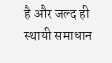है और जल्द ही स्थायी समाधान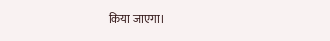किया जाएगा।